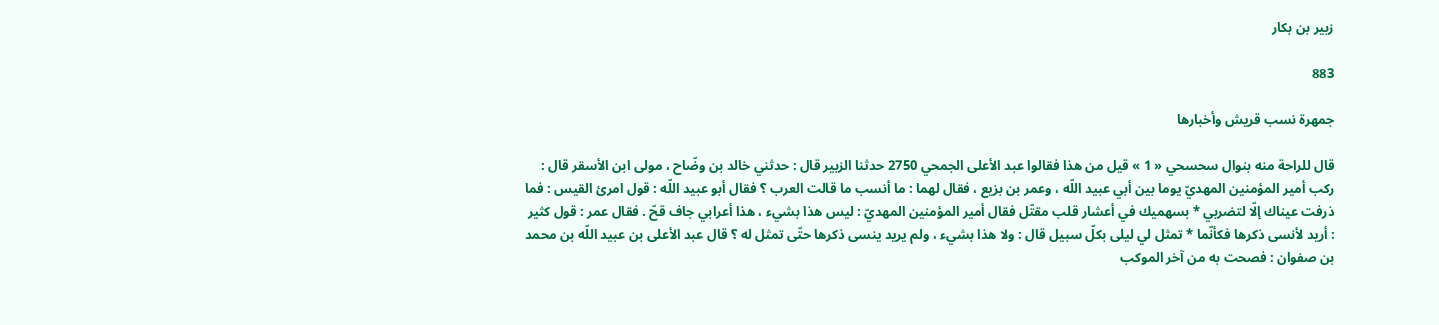زبير بن بكار

883

جمهرة نسب قريش وأخبارها

قال للراحة منه بنوال سحسحي « 1 » قيل من هذا فقالوا عبد الأعلى الجمحي 2750 حدثنا الزبير قال : حدثني خالد بن وضّاح ، مولى ابن الأسقر قال : ركب أمير المؤمنين المهديّ يوما بين أبي عبيد اللّه ، وعمر بن بزيع ، فقال لهما : ما أنسب ما قالت العرب ؟ فقال أبو عبيد اللّه : قول امرئ القيس : فما ذرفت عيناك إلّا لتضربي * بسهميك في أعشار قلب مقتّل فقال أمير المؤمنين المهديّ : ليس هذا بشيء ، هذا أعرابي جاف قحّ . فقال عمر : قول كثير : أريد لأنسى ذكرها فكأنّما * تمثل لي ليلى بكلّ سبيل قال : ولا هذا بشيء ، ولم يريد ينسى ذكرها حتّى تمثل له ؟ قال عبد الأعلى بن عبيد اللّه بن محمد بن صفوان : فصحت به من آخر الموكب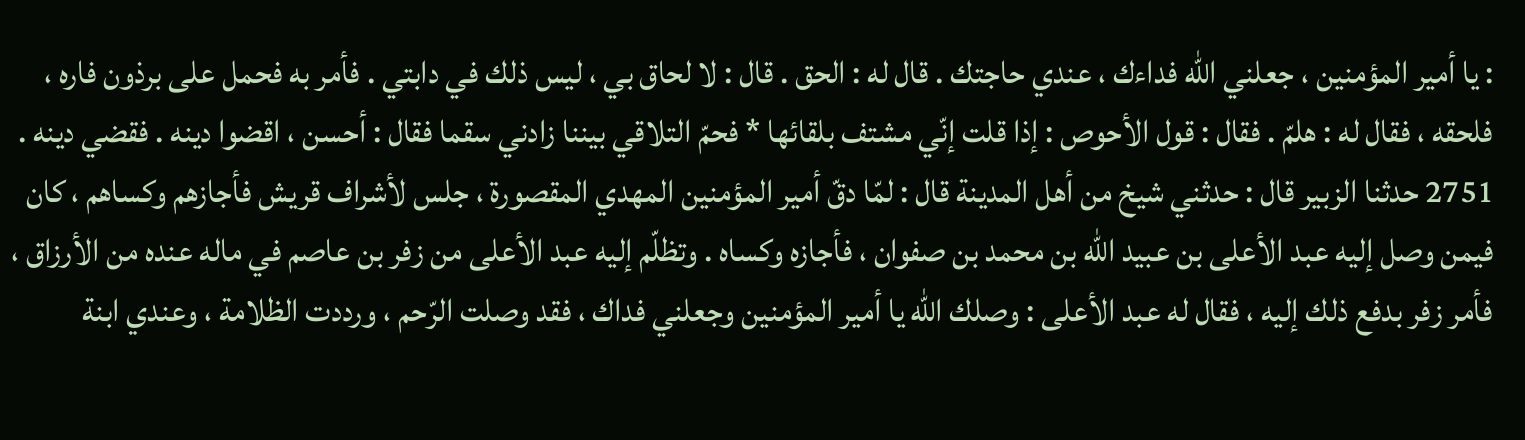: يا أمير المؤمنين ، جعلني اللّه فداءك ، عندي حاجتك . قال له : الحق . قال : لا لحاق بي ، ليس ذلك في دابتي . فأمر به فحمل على برذون فاره ، فلحقه ، فقال له : هلمّ . فقال : قول الأحوص : إذا قلت إنّي مشتف بلقائها * فحمّ التلاقي بيننا زادني سقما فقال : أحسن ، اقضوا دينه . فقضي دينه . 2751 حدثنا الزبير قال : حدثني شيخ من أهل المدينة قال : لمّا دقّ أمير المؤمنين المهدي المقصورة ، جلس لأشراف قريش فأجازهم وكساهم ، كان فيمن وصل إليه عبد الأعلى بن عبيد اللّه بن محمد بن صفوان ، فأجازه وكساه . وتظلّم إليه عبد الأعلى من زفر بن عاصم في ماله عنده من الأرزاق ، فأمر زفر بدفع ذلك إليه ، فقال له عبد الأعلى : وصلك اللّه يا أمير المؤمنين وجعلني فداك ، فقد وصلت الرّحم ، ورددت الظلامة ، وعندي ابنة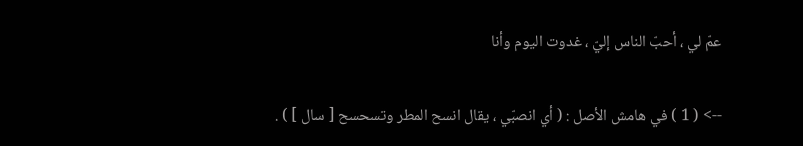عمّ لي ، أحبّ الناس إليّ ، غدوت اليوم وأنا

--> ( 1 ) في هامش الأصل : ( أي انصبّي ، يقال انسح المطر وتسحسح [ سال ] ) .